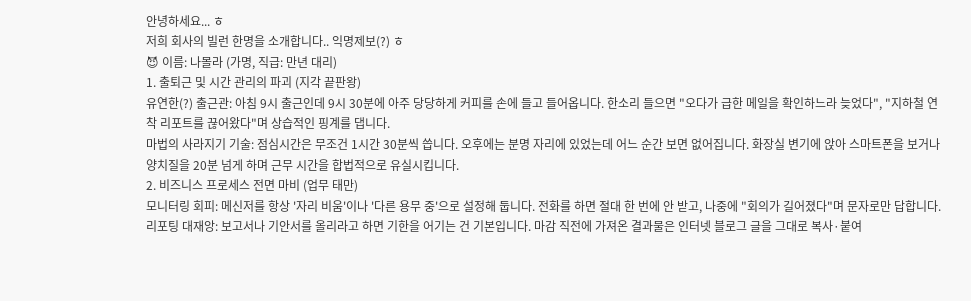안녕하세요... ㅎ
저희 회사의 빌런 한명을 소개합니다.. 익명제보(?) ㅎ
😈 이름: 나몰라 (가명, 직급: 만년 대리)
1. 출퇴근 및 시간 관리의 파괴 (지각 끝판왕)
유연한(?) 출근관: 아침 9시 출근인데 9시 30분에 아주 당당하게 커피를 손에 들고 들어옵니다. 한소리 들으면 "오다가 급한 메일을 확인하느라 늦었다", "지하철 연착 리포트를 끊어왔다"며 상습적인 핑계를 댑니다.
마법의 사라지기 기술: 점심시간은 무조건 1시간 30분씩 씁니다. 오후에는 분명 자리에 있었는데 어느 순간 보면 없어집니다. 화장실 변기에 앉아 스마트폰을 보거나 양치질을 20분 넘게 하며 근무 시간을 합법적으로 유실시킵니다.
2. 비즈니스 프로세스 전면 마비 (업무 태만)
모니터링 회피: 메신저를 항상 '자리 비움'이나 '다른 용무 중'으로 설정해 둡니다. 전화를 하면 절대 한 번에 안 받고, 나중에 "회의가 길어졌다"며 문자로만 답합니다.
리포팅 대재앙: 보고서나 기안서를 올리라고 하면 기한을 어기는 건 기본입니다. 마감 직전에 가져온 결과물은 인터넷 블로그 글을 그대로 복사·붙여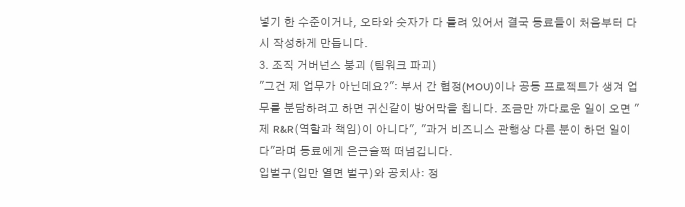넣기 한 수준이거나, 오타와 숫자가 다 틀려 있어서 결국 동료들이 처음부터 다시 작성하게 만듭니다.
3. 조직 거버넌스 붕괴 (팀워크 파괴)
"그건 제 업무가 아닌데요?": 부서 간 협정(MOU)이나 공동 프로젝트가 생겨 업무를 분담하려고 하면 귀신같이 방어막을 칩니다. 조금만 까다로운 일이 오면 "제 R&R(역할과 책임)이 아니다", "과거 비즈니스 관행상 다른 분이 하던 일이다"라며 동료에게 은근슬쩍 떠넘깁니다.
입벌구(입만 열면 벌구)와 공치사: 정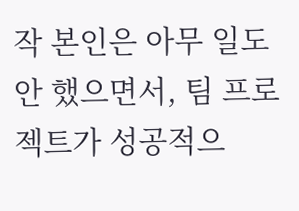작 본인은 아무 일도 안 했으면서, 팀 프로젝트가 성공적으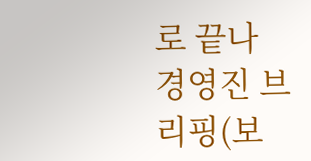로 끝나 경영진 브리핑(보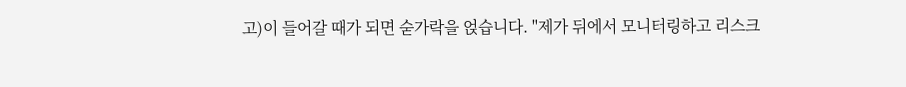고)이 들어갈 때가 되면 숟가락을 얹습니다. "제가 뒤에서 모니터링하고 리스크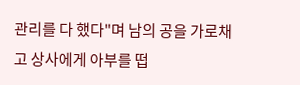관리를 다 했다"며 남의 공을 가로채고 상사에게 아부를 떱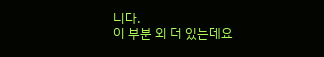니다.
이 부분 외 더 있는데요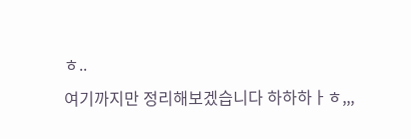ㅎ..
여기까지만 정리해보겠습니다 하하하ㅏㅎ,,,